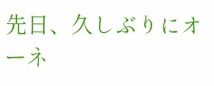先日、久しぶりにオーネ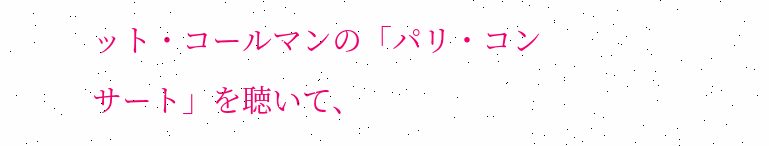ット・コールマンの「パリ・コンサート」を聴いて、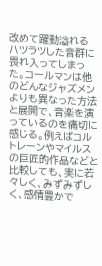改めて躍動溢れるハツラツした音群に畏れ入ってしまった。コールマンは他のどんなジャズメンよりも異なった方法と展開で、音楽を演っているのを痛切に感じる。例えばコルトレーンやマイルスの巨匠的作品などと比較しても、実に若々しく、みずみずしく、感情豊かで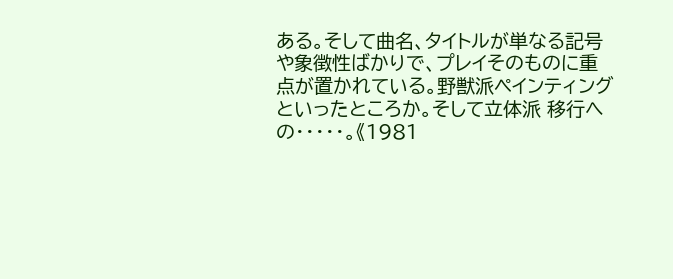ある。そして曲名、タイトルが単なる記号や象徴性ばかりで、プレイそのものに重点が置かれている。野獣派ペインティングといったところか。そして立体派 移行への・・・・・。《1981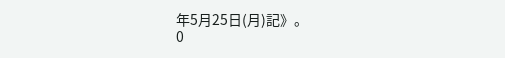年5月25日(月)記》。
0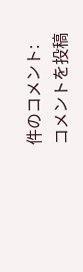件のコメント:
コメントを投稿